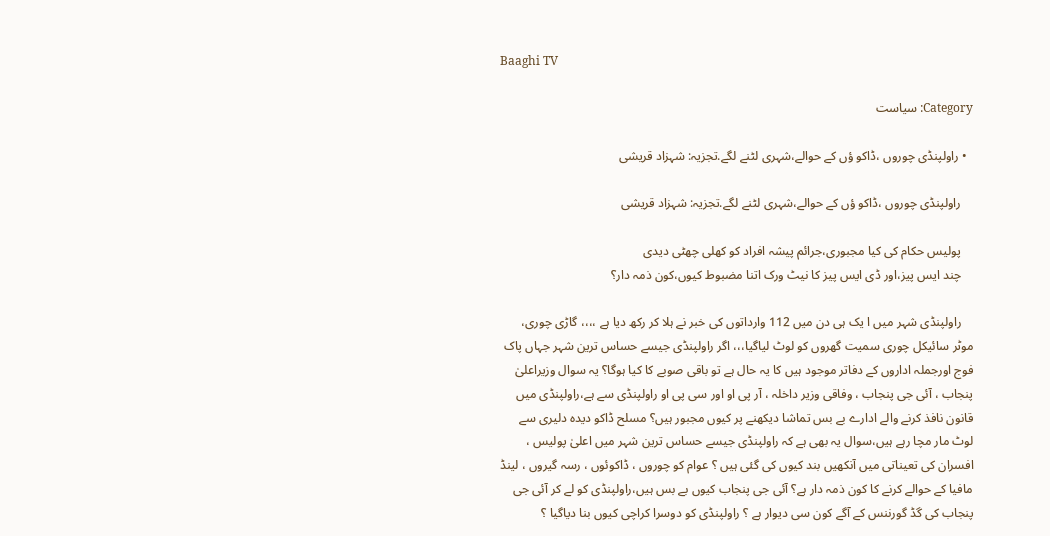Baaghi TV

Category: سیاست

  • راولپنڈی چوروں ،ڈاکو ؤں کے حوالے،شہری لٹنے لگے.تجزیہ: شہزاد قریشی

    راولپنڈی چوروں ،ڈاکو ؤں کے حوالے،شہری لٹنے لگے.تجزیہ: شہزاد قریشی

    پولیس حکام کی کیا مجبوری،جرائم پیشہ افراد کو کھلی چھٹی دیدی
    چند ایس پیز،اور ڈی ایس پیز کا نیٹ ورک اتنا مضبوط کیوں،کون ذمہ دار؟

    راولپنڈی شہر میں ا یک ہی دن میں 112 وارداتوں کی خبر نے ہلا کر رکھ دیا ہے ،،،، گاڑی چوری، موٹر سائیکل چوری سمیت گھروں کو لوٹ لیاگیا،،، اگر راولپنڈی جیسے حساس ترین شہر جہاں پاک فوج اورجملہ اداروں کے دفاتر موجود ہیں کا یہ حال ہے تو باقی صوبے کا کیا ہوگا؟ یہ سوال وزیراعلیٰ پنجاب ، آئی جی پنجاب ، وفاقی وزیر داخلہ ، آر پی او اور سی پی او راولپنڈی سے ہے،راولپنڈی میں قانون نافذ کرنے والے ادارے بے بس تماشا دیکھنے پر کیوں مجبور ہیں؟ مسلح ڈاکو دیدہ دلیری سے لوٹ مار مچا رہے ہیں،سوال یہ بھی ہے کہ راولپنڈی جیسے حساس ترین شہر میں اعلیٰ پولیس ، افسران کی تعیناتی میں آنکھیں بند کیوں کی گئی ہیں ؟ عوام کو چوروں ، ڈاکوئوں ، رسہ گیروں ، لینڈ مافیا کے حوالے کرنے کا کون ذمہ دار ہے؟ آئی جی پنجاب کیوں بے بس ہیں،راولپنڈی کو لے کر آئی جی پنجاب کی گڈ گورننس کے آگے کون سی دیوار ہے ؟ راولپنڈی کو دوسرا کراچی کیوں بنا دیاگیا ؟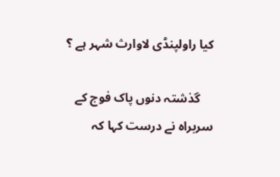کیا راولپنڈی لاوارث شہر ہے ؟

    گذشتہ دنوں پاک فوج کے سربراہ نے درست کہا کہ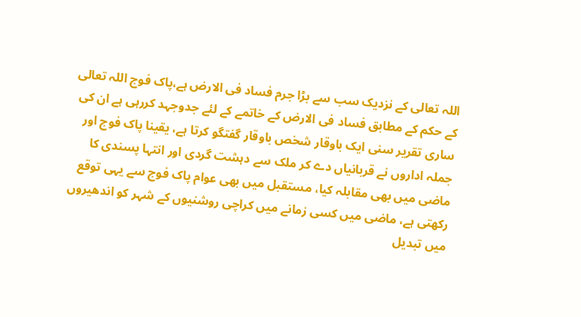اللہ تعالی کے نزدیک سب سے بڑا جرم فساد فی الارض ہے،پاک فوج اللہ تعالی کے حکم کے مطابق فساد فی الارض کے خاتمے کے لئے جدوجہد کررہی ہے ان کی ساری تقریر سنی ایک باوقار شخص باوقار گفتگو کرتا ہے، یقینا پاک فوج اور جملہ اداروں نے قربانیاں دے کر ملک سے دہشت گردی اور انتہا پسندی کا ماضی میں بھی مقابلہ کیا، مستقبل میں بھی عوام پاک فوج سے یہی توقع رکھتی ہے، ماضی میں کسی زمانے میں کراچی روشنیوں کے شہر کو اندھیروں میں تبدیل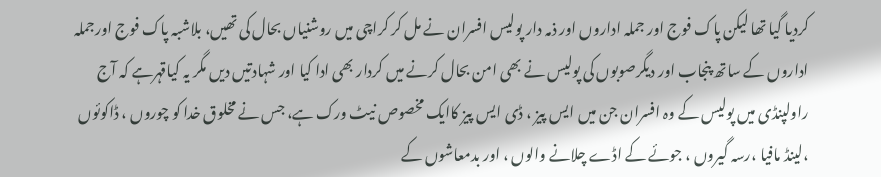کردیا گیا تھا لیکن پاک فوج اور جملہ اداروں اور ذمہ دار پولیس افسران نے مل کر کراچی میں روشنیاں بحال کی تھیں، بلاشبہ پاک فوج اورجملہ اداروں کے ساتھ پنجاب اور دیگرصوبوں کی پولیس نے بھی امن بحال کرنے میں کردار بھی ادا کیا اور شہادتیں دیں مگر یہ کیاقہرہے کہ آج راولپنڈی میں پولیس کے وہ افسران جن میں ایس پیز ، ڈی ایس پیز کاایک مخصوص نیٹ ورک ہے، جس نے مخلوق خدا کو چوروں ، ڈاکوئوں ،لینڈ مافیا ،رسہ گیروں ، جوئے کے اڈے چلانے والوں ، اور بدمعاشوں کے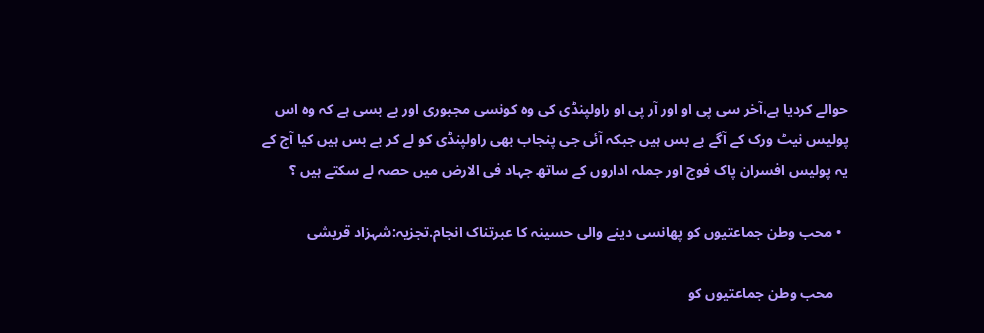حوالے کردیا ہے،آخر سی پی او اور آر پی او راولپنڈی کی وہ کونسی مجبوری اور بے بسی ہے کہ وہ اس پولیس نیٹ ورک کے آگے بے بس ہیں جبکہ آئی جی پنجاب بھی راولپنڈی کو لے کر بے بس ہیں کیا آج کے یہ پولیس افسران پاک فوج اور جملہ اداروں کے ساتھ جہاد فی الارض میں حصہ لے سکتے ہیں ؟

  • محب وطن جماعتیوں کو پھانسی دینے والی حسینہ کا عبرتناک انجام.تجزیہ:شہزاد قریشی

    محب وطن جماعتیوں کو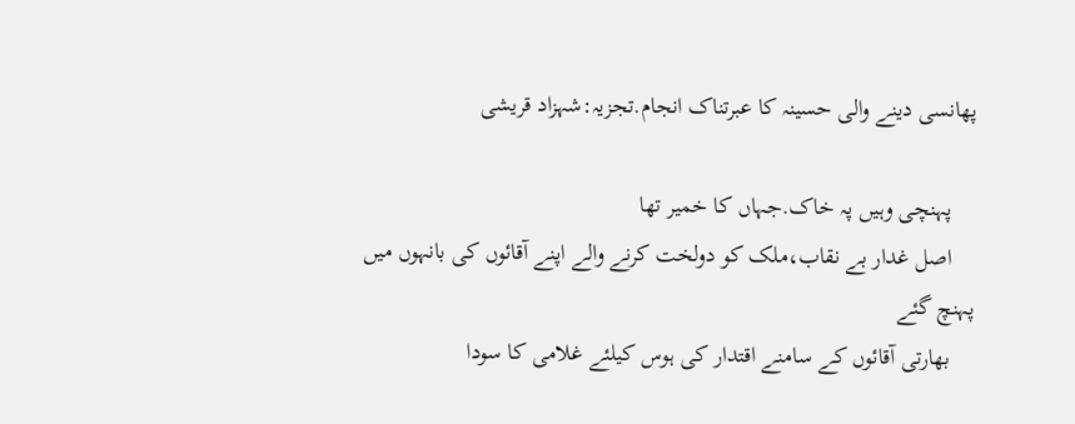پھانسی دینے والی حسینہ کا عبرتناک انجام.تجزیہ:شہزاد قریشی

    پہنچی وہیں پہ خاک.جہاں کا خمیر تھا
    اصل غدار بے نقاب،ملک کو دولخت کرنے والے اپنے آقائوں کی بانہوں میں پہنچ گئے
    بھارتی آقائوں کے سامنے اقتدار کی ہوس کیلئے غلامی کا سودا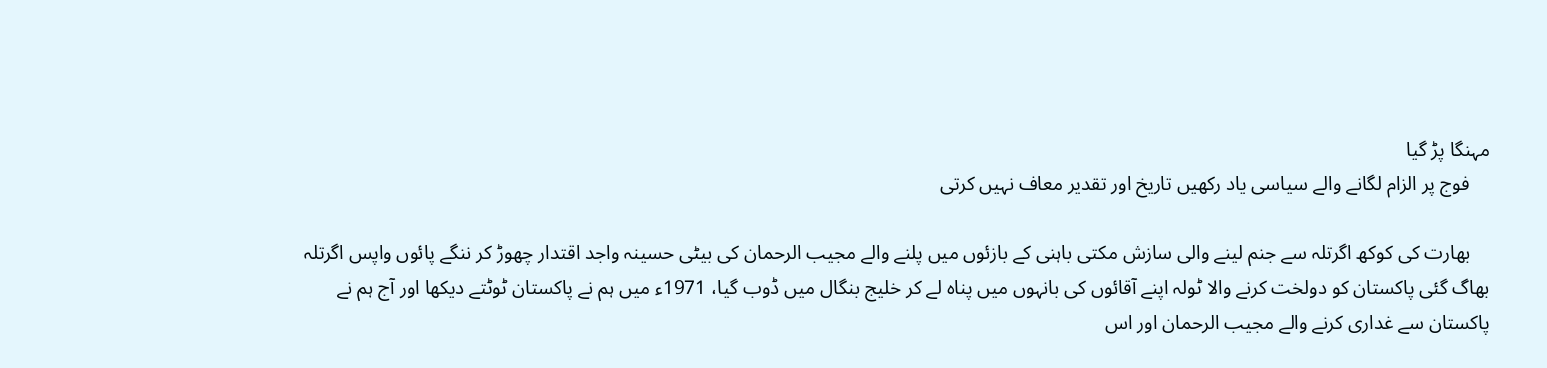مہنگا پڑ گیا
    فوج پر الزام لگانے والے سیاسی یاد رکھیں تاریخ اور تقدیر معاف نہیں کرتی

    بھارت کی کوکھ اگرتلہ سے جنم لینے والی سازش مکتی باہنی کے بازئوں میں پلنے والے مجیب الرحمان کی بیٹی حسینہ واجد اقتدار چھوڑ کر ننگے پائوں واپس اگرتلہ بھاگ گئی پاکستان کو دولخت کرنے والا ٹولہ اپنے آقائوں کی بانہوں میں پناہ لے کر خلیج بنگال میں ڈوب گیا، 1971ء میں ہم نے پاکستان ٹوٹتے دیکھا اور آج ہم نے پاکستان سے غداری کرنے والے مجیب الرحمان اور اس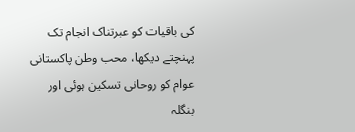کی باقیات کو عبرتناک انجام تک پہنچتے دیکھا، محب وطن پاکستانی عوام کو روحانی تسکین ہوئی اور بنگلہ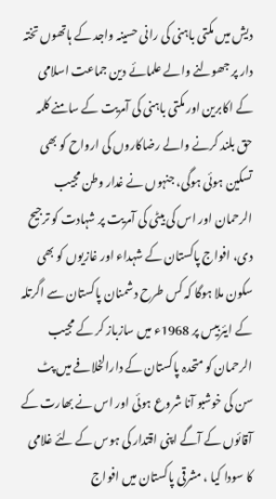دیش میں مکتی باہنی کی رانی حسینہ واجد کے ہاتھوں تختہ دار پر جھولنے والے علمائے دین جماعت اسلامی کے اکابرین اور مکتی باہنی کی آمریت کے سامنے کلمہ حق بلند کرنے والے رضاکاروں کی ارواح کو بھی تسکین ہوئی ہوگی، جنہوں نے غدار وطن مجیب الرحمان اور اس کی بیٹی کی آمریت پر شہادت کو ترجیح دی، افواج پاکستان کے شہداء اور غازیوں کو بھی سکون ملا ہوگا کہ کس طرح دشمنان پاکستان سے اگرتلہ کے ایئربیس پر 1968ء میں سازباز کر کے مجیب الرحمان کو متحدہ پاکستان کے دارالخلافے میں پٹ سن کی خوشبو آنا شروع ہوئی اور اس نے بھارت کے آقائوں کے آگے اپنی اقتدار کی ہوس کے لئے غلامی کا سودا کیا ، مشرقی پاکستان میں افواج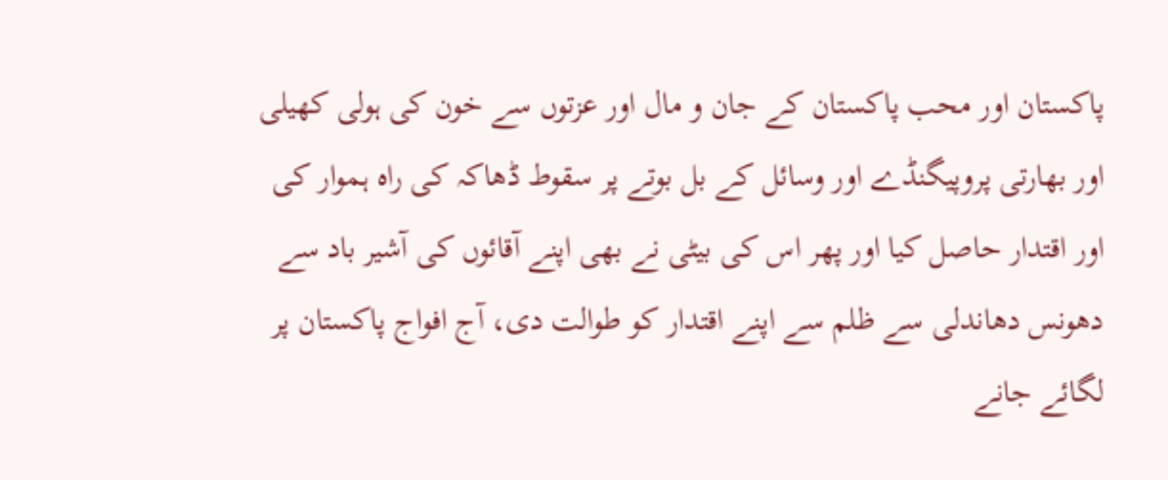پاکستان اور محب پاکستان کے جان و مال اور عزتوں سے خون کی ہولی کھیلی اور بھارتی پروپیگنڈے اور وسائل کے بل بوتے پر سقوط ڈھاکہ کی راہ ہموار کی اور اقتدار حاصل کیا اور پھر اس کی بیٹی نے بھی اپنے آقائوں کی آشیر باد سے دھونس دھاندلی سے ظلم سے اپنے اقتدار کو طوالت دی، آج افواج پاکستان پر لگائے جانے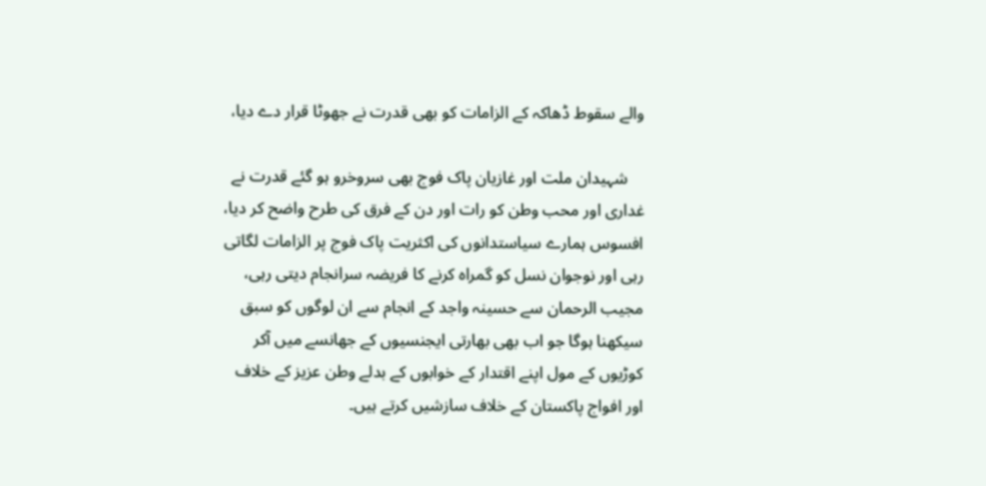والے سقوط ڈھاکہ کے الزامات کو بھی قدرت نے جھوٹا قرار دے دیا،

    شہیدان ملت اور غازیان پاک فوج بھی سروخرو ہو گئے قدرت نے غداری اور محب وطن کو رات اور دن کے فرق کی طرح واضح کر دیا، افسوس ہمارے سیاستدانوں کی اکثریت پاک فوج پر الزامات لگاتی رہی اور نوجوان نسل کو گمراہ کرنے کا فریضہ سرانجام دیتی رہی، مجیب الرحمان سے حسینہ واجد کے انجام سے ان لوگوں کو سبق سیکھنا ہوگا جو اب بھی بھارتی ایجنسیوں کے جھانسے میں آکر کوڑیوں کے مول اپنے اقتدار کے خوابوں کے بدلے وطن عزیز کے خلاف اور افواج پاکستان کے خلاف سازشیں کرتے ہیں۔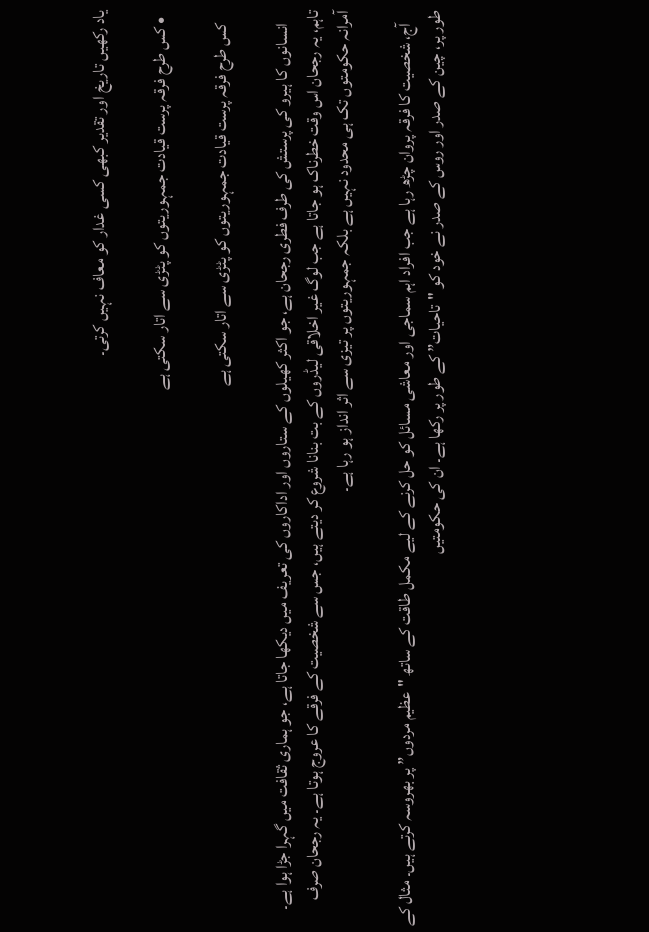یاد رکھیں تاریخ اور تقدیر کبھی کسی غدار کو معاف نہیں کرتی۔

  • کس طرح فرقہ پرست قیادت جمہوریتوں کو پٹڑی سے اتار سکتی ہے

    کس طرح فرقہ پرست قیادت جمہوریتوں کو پٹڑی سے اتار سکتی ہے

    انسانوں کا ہیرو کی پرستش کی طرف فطری رجحان ہے، جو اکثر کھیلوں کے ستاروں اور اداکاروں کی تعریف میں دیکھا جاتا ہے، جو ہماری ثقافت میں گہرا جڑا ہوا ہے۔ تاہم، یہ رجحان اس وقت خطرناک ہو جاتا ہے جب لوگ غیر اخلاقی لیڈروں کے بت بنانا شروع کر دیتے ہیں، جس سے شخصیت کے فرقے کا عروج ہوتا ہے۔ یہ رجحان صرف آمرانہ حکومتوں تک ہی محدود نہیں ہے بلکہ جمہوریتوں پر تیزی سے اثر انداز ہو رہا ہے۔

    آج، شخصیت کا فرقہ پروان چڑھ رہا ہے جب افراد اہم سماجی اور معاشی مسائل کو حل کرنے کے لیے مکمل طاقت کے ساتھ "عظیم مردوں” پر بھروسہ کرتے ہیں۔ مثال کے طور پر، چین کے صدر اور روس کے صدر نے خود کو "تاحیات” کے طور پر رکھا ہے۔ ان کی حکومتیں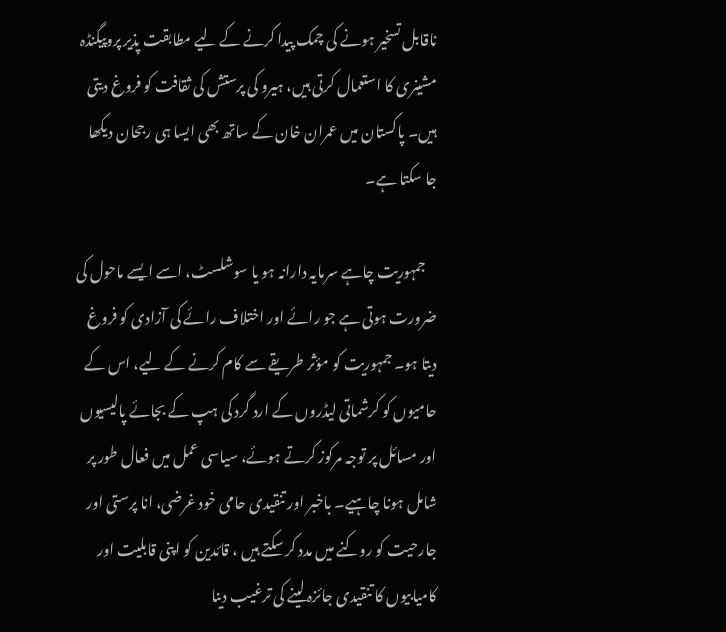ناقابل تسخیر ہونے کی چمک پیدا کرنے کے لیے مطابقت پذیر پروپیگنڈہ مشینری کا استعمال کرتی ہیں، ہیرو کی پرستش کی ثقافت کو فروغ دیتی ہیں۔ پاکستان میں عمران خان کے ساتھ بھی ایسا ہی رجحان دیکھا جا سکتا ہے۔

    جمہوریت چاہے سرمایہ دارانہ ہو یا سوشلسٹ، اسے ایسے ماحول کی ضرورت ہوتی ہے جو رائے اور اختلاف رائے کی آزادی کو فروغ دیتا ہو۔ جمہوریت کو مؤثر طریقے سے کام کرنے کے لیے، اس کے حامیوں کو کرشماتی لیڈروں کے ارد گرد کی ہپ کے بجائے پالیسیوں اور مسائل پر توجہ مرکوز کرتے ہوئے، سیاسی عمل میں فعال طور پر شامل ہونا چاہیے۔ باخبر اور تنقیدی حامی خود غرضی، انا پرستی اور جارحیت کو روکنے میں مدد کر سکتے ہیں ، قائدین کو اپنی قابلیت اور کامیابیوں کا تنقیدی جائزہ لینے کی ترغیب دینا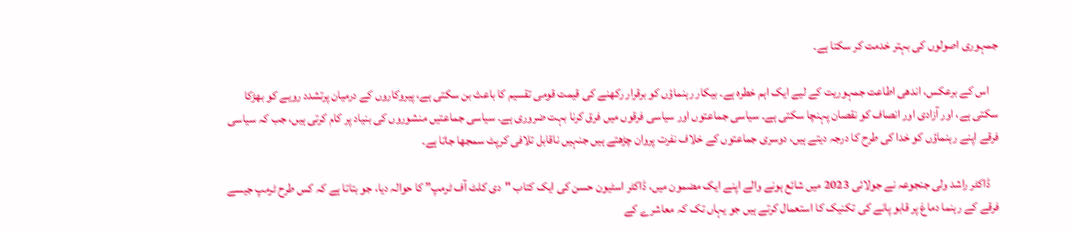جمہوری اصولوں کی بہتر خدمت کر سکتا ہے۔

    اس کے برعکس، اندھی اطاعت جمہوریت کے لیے ایک اہم خطرہ ہے۔ بیکار رہنماؤں کو برقرار رکھنے کی قیمت قومی تقسیم کا باعث بن سکتی ہے، پیروکاروں کے درمیان پرتشدد رویے کو بھڑکا سکتی ہے، اور آزادی اور انصاف کو نقصان پہنچا سکتی ہے۔ سیاسی جماعتوں اور سیاسی فرقوں میں فرق کرنا بہت ضروری ہے۔ سیاسی جماعتیں منشوروں کی بنیاد پر کام کرتی ہیں، جب کہ سیاسی فرقے اپنے رہنماؤں کو خدا کی طرح کا درجہ دیتے ہیں، دوسری جماعتوں کے خلاف نفرت پروان چڑھتے ہیں جنہیں ناقابل تلافی کرپٹ سمجھا جاتا ہے۔

    ڈاکٹر راشد ولی جنجوعہ نے جولائی 2023 میں شائع ہونے والے اپنے ایک مضمون میں، ڈاکٹر اسٹیون حسن کی ایک کتاب "دی کلٹ آف ٹرمپ” کا حوالہ دیا، جو بتاتا ہے کہ کس طرح ٹرمپ جیسے فرقے کے رہنما دماغ پر قابو پانے کی تکنیک کا استعمال کرتے ہیں جو یہاں تک کہ معاشرے کے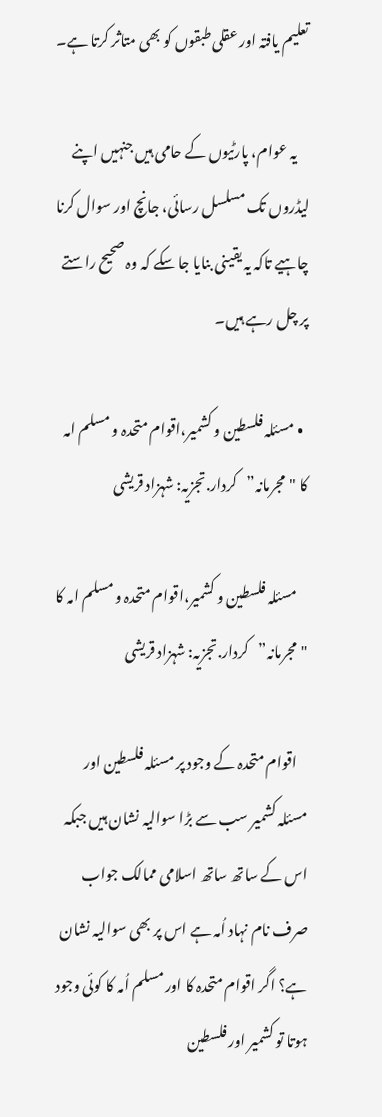تعلیم یافتہ اور عقلی طبقوں کو بھی متاثر کرتا ہے۔

    یہ عوام، پارٹیوں کے حامی ہیں جنہیں اپنے لیڈروں تک مسلسل رسائی، جانچ اور سوال کرنا چاہیے تاکہ یہ یقینی بنایا جا سکے کہ وہ صحیح راستے پر چل رہے ہیں۔

  • مسئلہ فلسطین و کشمیر،اقوام متحدہ و مسلم امہ کا "مجرمانہ”کردار.تجزیہ: شہزاد قریشی

    مسئلہ فلسطین و کشمیر،اقوام متحدہ و مسلم امہ کا "مجرمانہ”کردار.تجزیہ: شہزاد قریشی

    اقوام متحدہ کے وجود پر مسئلہ فلسطین اور مسئلہ کشمیر سب سے بڑا سوالیہ نشان ہیں جبکہ اس کے ساتھ ساتھ اسلامی ممالک جواب صرف نام نہاد اُمہ ہے اس پر بھی سوالیہ نشان ہے؟ اگر اقوام متحدہ کا اور مسلم اُمہ کا کوئی وجود ہوتا تو کشمیر اور فلسطین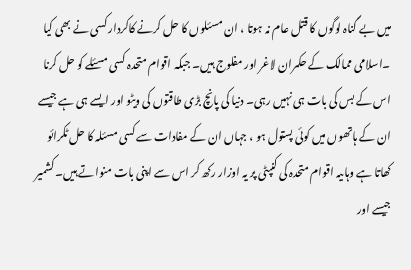میں بے گناہ لوگوں کا قتل عام نہ ہوتا ، ان مسئلوں کا حل کرنے کاکردار کسی نے بھی کیا ۔اسلامی ممالک کے حکمران لاغر اور مفلوج ہیں۔ جبکہ اقوام متحدہ کسی مسئلے کو حل کرنا اس کے بس کی بات ہی نہیں رہی۔ دنیا کی پانچ بڑی طاقتوں کی ویٹو اور ایسے ہی ہے جیسے ان کے ہاتھوں میں کوئی پستول ہو ، جہاں ان کے مفادات سے کسی مسئلہ کا حل ٹکرائو کھاتا ہے وہاںیہ اقوام متحدہ کی کنپٹی پر یہ اوزار رکھ کر اس سے اپنی بات منواتے ہیں۔ کشمیر جیسے اور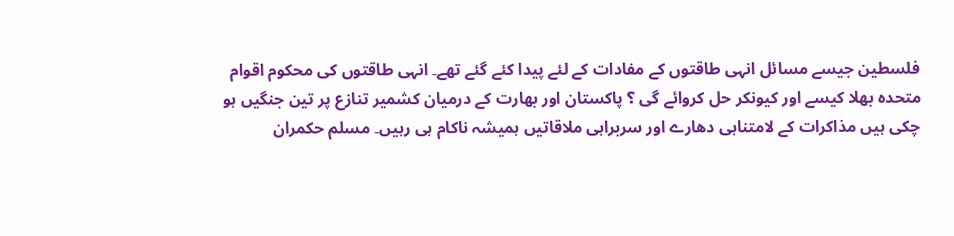فلسطین جیسے مسائل انہی طاقتوں کے مفادات کے لئے پیدا کئے گئے تھے۔ انہی طاقتوں کی محکوم اقوام متحدہ بھلا کیسے اور کیونکر حل کروائے گی ؟ پاکستان اور بھارت کے درمیان کشمیر تنازع پر تین جنگیں ہو چکی ہیں مذاکرات کے لامتناہی دھارے اور سربراہی ملاقاتیں ہمیشہ ناکام ہی رہیں۔ مسلم حکمران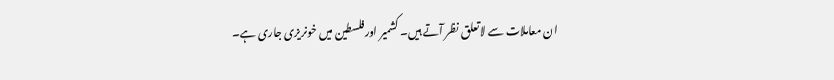ان معاملات سے لاتعلق نظر آتے ہیں۔ کشمیر اورفلسطین میں خونریزی جاری ہے۔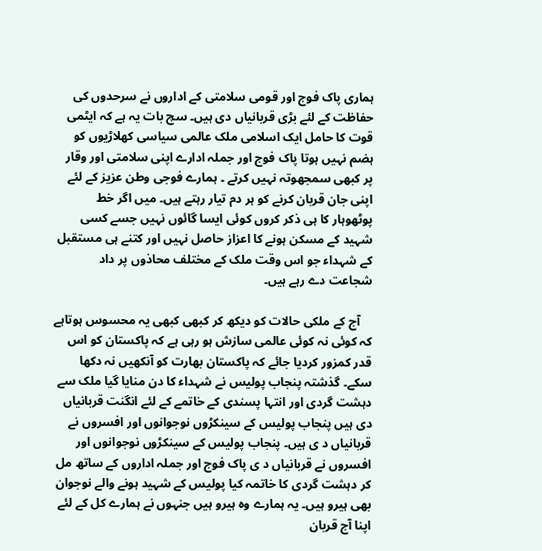ہماری پاک فوج اور قومی سلامتی کے اداروں نے سرحدوں کی حفاظت کے لئے بڑی قربانیاں دی ہیں۔ سچ بات یہ ہے کہ ایٹمی قوت کا حامل ایک اسلامی ملک عالمی سیاسی کھلاڑیوں کو ہضم نہیں ہوتا پاک فوج اور جملہ ادارے اپنی سلامتی اور وقار پر کبھی سمجھوتہ نہیں کرتے ۔ ہمارے فوجی وطن عزیز کے لئے اپنی جان قربان کرنے کو ہر دم تیار رہتے ہیں۔ میں اگر خط پوٹھوہار کا ہی ذکر کروں کوئی ایسا گائوں نہیں جسے کسی شہید کے مسکن ہونے کا اعزاز حاصل نہیں اور کتنے ہی مستقبل کے شہداء جو اس وقت ملک کے مختلف محاذوں پر داد شجاعت دے رہے ہیں۔

    آج کے ملکی حالات کو دیکھ کر کبھی کبھی یہ محسوس ہوتاہے کہ کوئی نہ کوئی عالمی سازش ہو رہی ہے کہ پاکستان کو اس قدر کمزور کردیا جائے کہ پاکستان بھارت کو آنکھیں نہ دکھا سکے۔ گذشتہ پنجاب پولیس نے شہداء کا دن منایا گیا ملک سے دہشت گردی اور انتہا پسندی کے خاتمے کے لئے انگنت قربانیاں دی ہیں پنجاب پولیس کے سینکڑوں نوجوانوں اور افسروں نے قربانیاں د ی ہیں۔ پنجاب پولیس کے سینکڑوں نوجوانوں اور افسروں نے قربانیاں د ی پاک فوج اور جملہ اداروں کے ساتھ مل کر دہشت گردی کا خاتمہ کیا پولیس کے شہید ہونے والے نوجوان بھی ہیرو ہیں۔ یہ ہمارے وہ ہیرو ہیں جنہوں نے ہمارے کل کے لئے اپنا آج قربان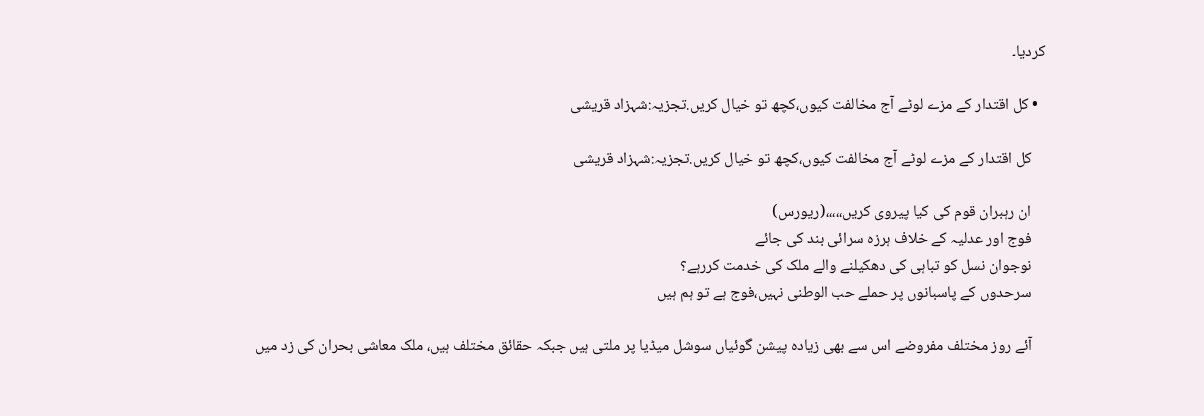کردیا۔

  • کل اقتدار کے مزے لوٹے آج مخالفت کیوں،کچھ تو خیال کریں.تجزیہ:شہزاد قریشی

    کل اقتدار کے مزے لوٹے آج مخالفت کیوں،کچھ تو خیال کریں.تجزیہ:شہزاد قریشی

    ان رہبران قوم کی کیا پیروی کریں،،،،،(ریورس)
    فوج اور عدلیہ کے خلاف ہرزہ سرائی بند کی جائے
    نوجوان نسل کو تباہی کی دھکیلنے والے ملک کی خدمت کررہے؟
    سرحدوں کے پاسبانوں پر حملے حب الوطنی نہیں،فوج ہے تو ہم ہیں

    آئے روز مختلف مفروضے اس سے بھی زیادہ پیشن گوئیاں سوشل میڈیا پر ملتی ہیں جبکہ حقائق مختلف ہیں، ملک معاشی بحران کی زد میں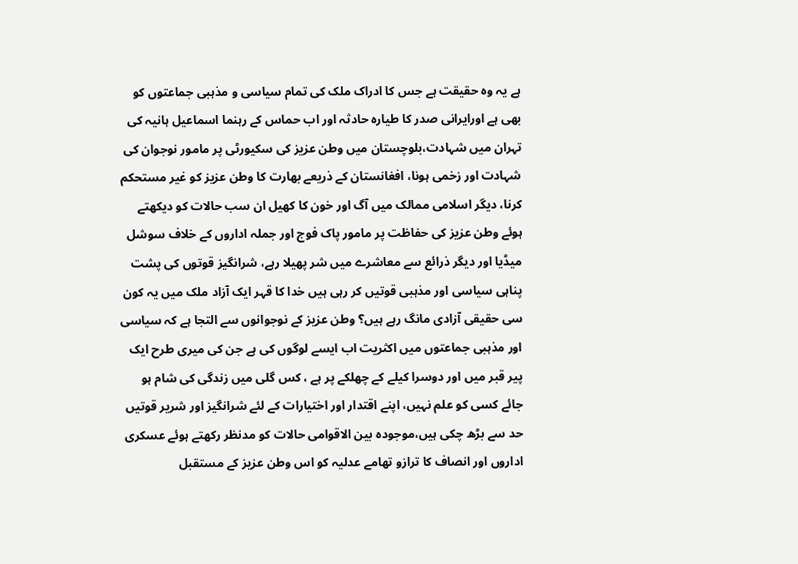ہے یہ وہ حقیقت ہے جس کا ادراک ملک کی تمام سیاسی و مذہبی جماعتوں کو بھی ہے اورایرانی صدر کا طیارہ حادثہ اور اب حماس کے رہنما اسماعیل ہانیہ کی تہران میں شہادت،بلوچستان میں وطن عزیز کی سکیورٹی پر مامور نوجوان کی شہادت اور زخمی ہونا، افغانستان کے ذریعے بھارت کا وطن عزیز کو غیر مستحکم کرنا، دیگر اسلامی ممالک میں آگ اور خون کا کھیل ان سب حالات کو دیکھتے ہوئے وطن عزیز کی حفاظت پر مامور پاک فوج اور جملہ اداروں کے خلاف سوشل میڈیا اور دیگر ذرائع سے معاشرے میں شر پھیلا رہے، شرانگیز قوتوں کی پشت پناہی سیاسی اور مذہبی قوتیں کر رہی ہیں خدا کا قہر ایک آزاد ملک میں یہ کون سی حقیقی آزادی مانگ رہے ہیں؟ وطن عزیز کے نوجوانوں سے التجا ہے کہ سیاسی اور مذہبی جماعتوں میں اکثریت اب ایسے لوگوں کی ہے جن کی میری طرح ایک پیر قبر میں اور دوسرا کیلے کے چھلکے پر ہے ، کس گلی میں زندگی کی شام ہو جائے کسی کو علم نہیں، اپنے اقتدار اور اختیارات کے لئے شرانگیز اور شریر قوتیں حد سے بڑھ چکی ہیں،موجودہ بین الاقوامی حالات کو مدنظر رکھتے ہوئے عسکری اداروں اور انصاف کا ترازو تھامے عدلیہ کو اس وطن عزیز کے مستقبل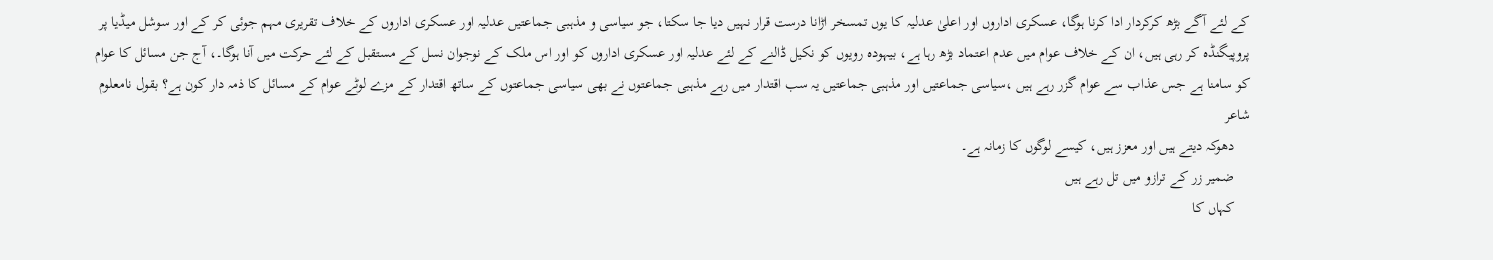کے لئے آگے بڑھ کرکردار ادا کرنا ہوگا، عسکری اداروں اور اعلیٰ عدلیہ کا یوں تمسخر اڑانا درست قرار نہیں دیا جا سکتا، جو سیاسی و مذہبی جماعتیں عدلیہ اور عسکری اداروں کے خلاف تقریری مہم جوئی کر کے اور سوشل میڈیا پر پروپیگنڈہ کر رہی ہیں، ان کے خلاف عوام میں عدم اعتماد بڑھ رہا ہے، بیہودہ رویوں کو نکیل ڈالنے کے لئے عدلیہ اور عسکری اداروں کو اور اس ملک کے نوجوان نسل کے مستقبل کے لئے حرکت میں آنا ہوگا۔، آج جن مسائل کا عوام کو سامنا ہے جس عذاب سے عوام گزر رہے ہیں ،سیاسی جماعتیں اور مذہبی جماعتیں یہ سب اقتدار میں رہے مذہبی جماعتوں نے بھی سیاسی جماعتوں کے ساتھ اقتدار کے مزے لوٹے عوام کے مسائل کا ذمہ دار کون ہے؟ بقول نامعلوم شاعر
    دھوکہ دیتے ہیں اور معزز ہیں، کیسے لوگوں کا زمانہ ہے۔
    ضمیر زر کے ترازو میں تل رہے ہیں
    کہاں کا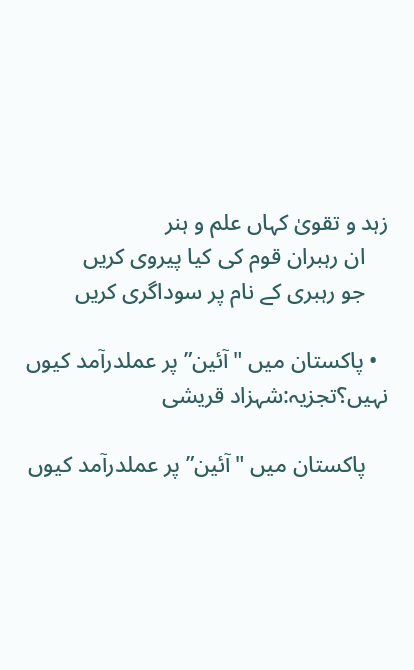زہد و تقویٰ کہاں علم و ہنر
    ان رہبران قوم کی کیا پیروی کریں
    جو رہبری کے نام پر سوداگری کریں

  • پاکستان میں "آئین” پر عملدرآمد کیوں نہیں؟تجزیہ:شہزاد قریشی

    پاکستان میں "آئین” پر عملدرآمد کیوں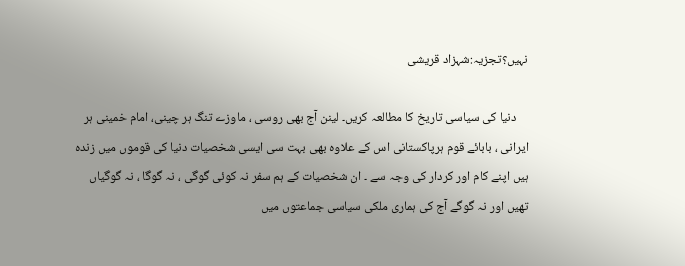نہیں؟تجزیہ:شہزاد قریشی

    دنیا کی سیاسی تاریخ کا مطالعہ کریں۔ لینن آج بھی روسی ، ماوزے تنگ ہر چینی، امام خمینی ہر ایرانی ، بابائے قوم ہرپاکستانی اس کے علاوہ بھی بہت سی ایسی شخصیات دنیا کی قوموں میں زندہ ہیں اپنے کام اور کردار کی وجہ سے ۔ ان شخصیات کے ہم سفر نہ کوئی گوگی ، نہ گوگا ، نہ گوگیاں تھیں اور نہ گوگے آج کی ہماری ملکی سیاسی جماعتوں میں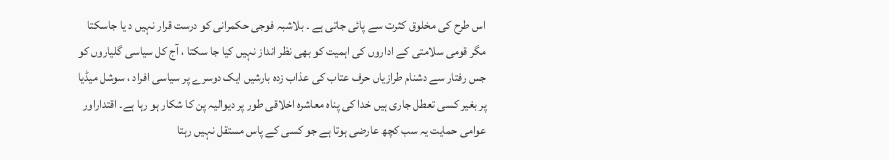اس طرح کی مخلوق کثرت سے پائی جاتی ہے ۔ بلاشبہ فوجی حکمرانی کو درست قرار نہیں د یا جاسکتا مگر قومی سلامتی کے اداروں کی اہمیت کو بھی نظر انداز نہیں کیا جا سکتا ، آج کل سیاسی گلیاروں کو جس رفتار سے دشنام طرازیاں حرف عتاب کی عذاب زدہ بارشیں ایک دوسرے پر سیاسی افراد ، سوشل میڈیا پر بغیر کسی تعطل جاری ہیں خدا کی پناہ معاشرہ اخلاقی طور پر دیوالیہ پن کا شکار ہو رہا ہے۔ اقتداراور عوامی حمایت یہ سب کچھ عارضی ہوتا ہے جو کسی کے پاس مستقل نہیں رہتا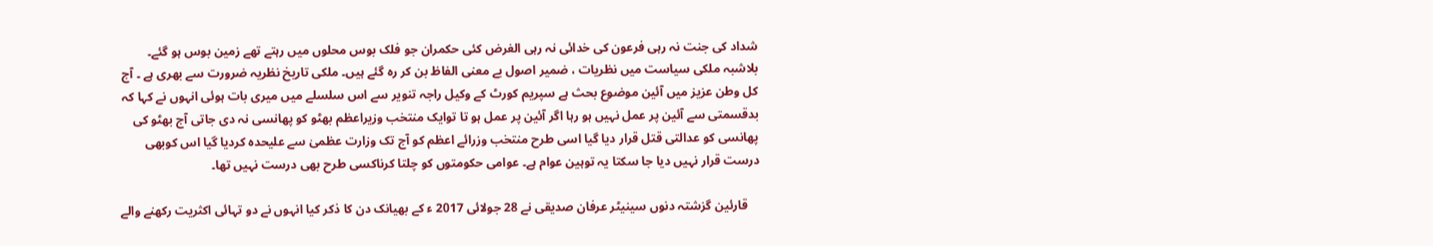شداد کی جنت نہ رہی فرعون کی خدائی نہ رہی الغرض کئی حکمران جو فلک بوس محلوں میں رہتے تھے زمین بوس ہو گئے۔ بلاشبہ ملکی سیاست میں نظریات ، ضمیر اصول بے معنی الفاظ بن کر رہ گئے ہیں۔ ملکی تاریخ نظریہ ضرورت سے بھری ہے ۔ آج کل وطن عزیز میں آئین موضوع بحث ہے سپریم کورٹ کے وکیل راجہ تنویر سے اس سلسلے میں میری بات ہوئی انہوں نے کہا کہ بدقسمتی سے آئین پر عمل نہیں ہو رہا اگر آئین پر عمل ہو تا توایک منتخب وزیراعظم بھٹو کو پھانسی نہ دی جاتی آج بھٹو کی پھانسی کو عدالتی قتل قرار دیا گیا اسی طرح منتخب وزرائے اعظم کو آج تک وزارت عظمیٰ سے علیحدہ کردیا گیا اس کوبھی درست قرار نہیں دیا جا سکتا یہ توہین عوام ہے۔ عوامی حکومتوں کو چلتا کرناکسی طرح بھی درست نہیں تھا۔

    قارئین گزشتہ دنوں سینیٹر عرفان صدیقی نے 28 جولائی 2017 ء کے بھیانک دن کا ذکر کیا انہوں نے دو تہائی اکثریت رکھنے والے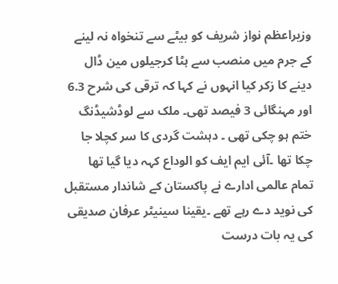وزیراعظم نواز شریف کو بیٹے سے تنخواہ نہ لینے کے جرم میں منصب سے ہٹا کرجیلوں مین ڈال دینے کا زکر کیا انہوں نے کہا کہ ترقی کی شرح 6.3 اور مہنگائی 3 فیصد تھی۔ ملک سے لوڈشیڈنگ ختم ہو چکی تھی ۔ دہشت گردی کا سر کچلا جا چکا تھا ۔آئی ایم ایف کو الوداع کہہ دیا گیا تھا تمام عالمی ادارے نے پاکستان کے شاندار مستقبل کی نوید دے رہے تھے ۔یقینا سینیٹر عرفان صدیقی کی یہ بات درست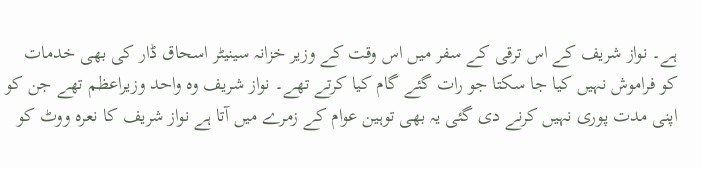ہے۔ نواز شریف کے اس ترقی کے سفر میں اس وقت کے وزیر خزانہ سینیٹر اسحاق ڈار کی بھی خدمات کو فراموش نہیں کیا جا سکتا جو رات گئے گام کیا کرتے تھے۔ نواز شریف وہ واحد وزیراعظم تھے جن کو اپنی مدت پوری نہیں کرنے دی گئی یہ بھی توہین عوام کے زمرے میں آتا ہے نواز شریف کا نعرہ ووٹ کو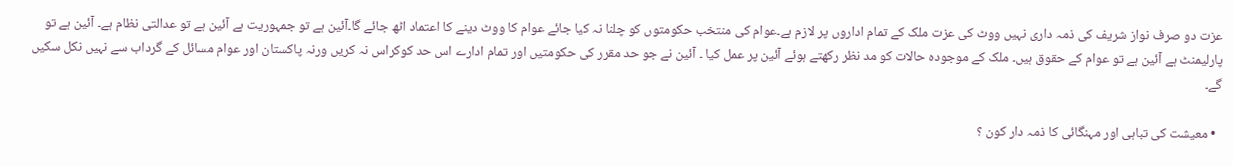عزت دو صرف نواز شریف کی ذمہ داری نہیں ووٹ کی عزت ملک کے تمام اداروں پر لازم ہے۔عوام کی منتخب حکومتوں کو چلنا نہ کیا جائے عوام کا ووٹ دینے کا اعتماد اٹھ جائے گا۔آئین ہے تو جمہوریت ہے آئین ہے تو عدالتی نظام ہے۔ آئین ہے تو پارلیمنٹ ہے آئین ہے تو عوام کے حقوق ہیں۔ ملک کے موجودہ حالات کو مد نظر رکھتے ہوئے آئین پر عمل کیا ۔ آئین نے جو حد مقرر کی حکومتیں اور تمام ادارے اس حد کوکراس نہ کریں ورنہ پاکستان اور عوام مسائل کے گرداب سے نہیں نکل سکیں گے۔

  • معیشت کی تباہی اور مہنگائی کا ذمہ دار کون ؟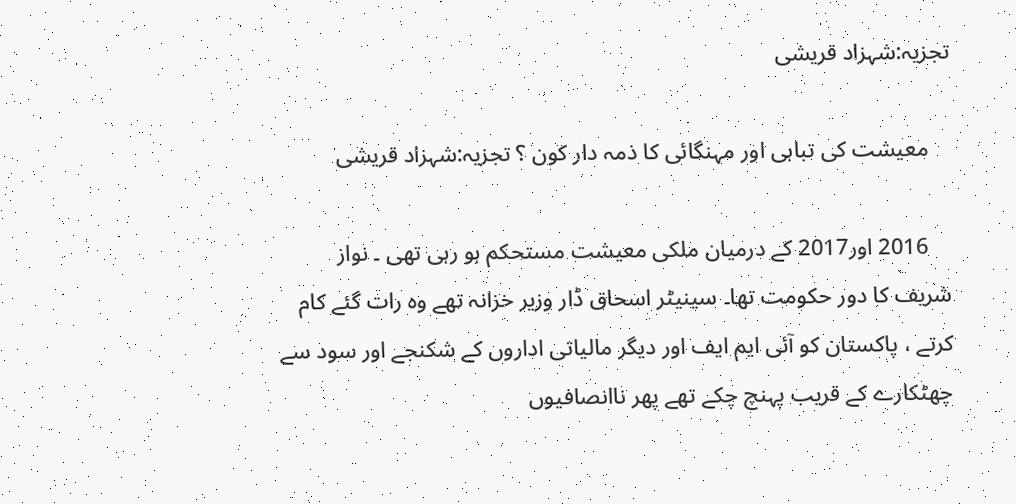تجزیہ:شہزاد قریشی

    معیشت کی تباہی اور مہنگائی کا ذمہ دار کون ؟ تجزیہ:شہزاد قریشی

    2016 اور2017 کے درمیان ملکی معیشت مستحکم ہو رہی تھی ۔ نواز شریف کا دور حکومت تھا۔ سینیٹر اسحاق ڈار وزیر خزانہ تھے وہ رات گئے کام کرتے ، پاکستان کو آئی ایم ایف اور دیگر مالیاتی اداروں کے شکنجے اور سود سے چھٹکارے کے قریب پہنچ چکے تھے پھر ناانصافیوں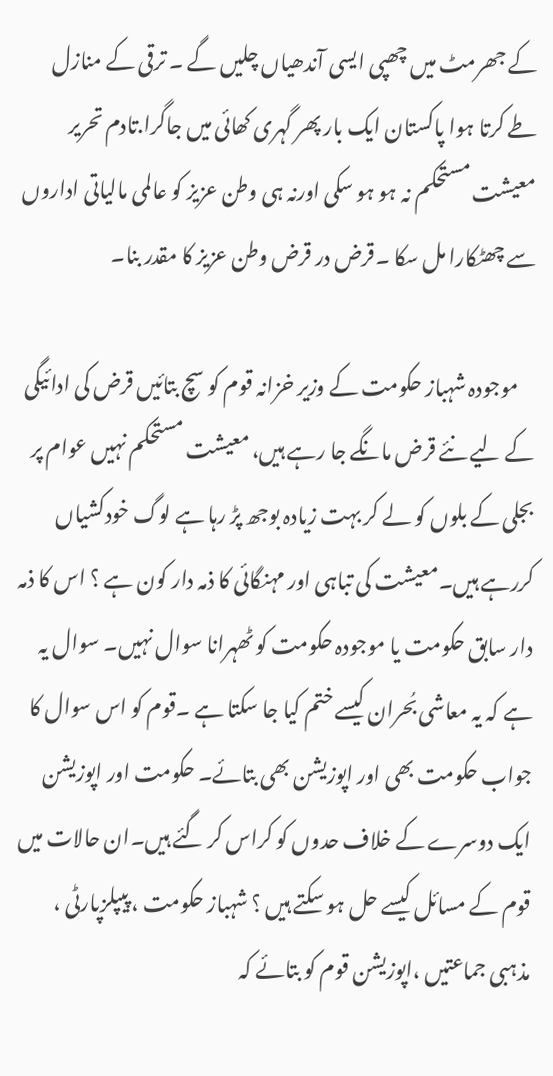کے جھرمٹ میں چھپی ایسی آندھیاں چلیں گے ۔ ترقی کے منازل طے کرتا ہوا پاکستان ایک بار پھر گہری کھائی میں جاگرا.تادم تحریر معیشت مستحکم نہ ہو ہو سکی اورنہ ہی وطن عزیز کو عالمی مالیاتی اداروں سے چھٹکارا مل سکا ۔قرض در قرض وطن عزیز کا مقدر بنا۔

    موجودہ شہباز حکومت کے وزیر خزانہ قوم کو سچ بتائیں قرض کی ادائیگی کے لیے نئے قرض مانگے جا رہے ہیں، معیشت مستحکم نہیں عوام پر بجلی کے بلوں کو لے کر بہت زیادہ بوجھ پڑ رہا ہے لوگ خودکشیاں کررہے ہیں۔معیشت کی تباہی اور مہنگائی کا ذمہ دار کون ہے ؟ اس کا ذمہ دار سابق حکومت یا موجودہ حکومت کو ٹھہرانا سوال نہیں۔ سوال یہ ہے کہ یہ معاشی بُحران کیسے ختم کیا جا سکتا ہے ۔قوم کو اس سوال کا جواب حکومت بھی اور اپوزیشن بھی بتائے۔ حکومت اور اپوزیشن ایک دوسرے کے خلاف حدوں کو کراس کر گئے ہیں۔ان حالات میں قوم کے مسائل کیسے حل ہو سکتے ہیں ؟ شہباز حکومت ، پیپلزپارٹی ، مذہبی جماعتیں ،اپوزیشن قوم کو بتائے کہ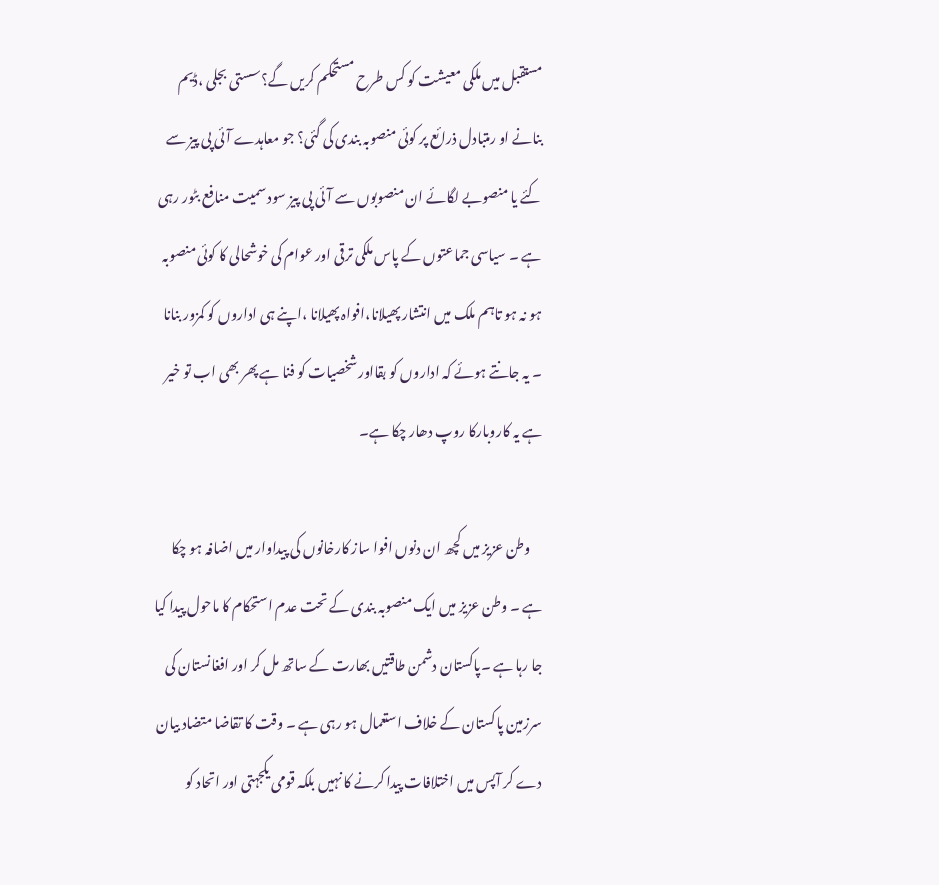مستقبل میں ملکی معیشت کو کس طرح مستحکم کریں گے؟سستی بجلی ،ڈیم بنانے او رمتبادل ذرائع پر کوئی منصوبہ بندی کی گئی؟ جو معاہدے آئی پی پیز سے کئے یا منصوبے لگائے ان منصوبوں سے آئی پی پیز سود سمیت منافع بٹور رہی ہے ۔ سیاسی جماعتوں کے پاس ملکی ترقی اور عوام کی خوشحالی کا کوئی منصوبہ ہو نہ ہو تاہم ملک میں انتشار پھیلانا،افواہ پھیلانا ،اپنے ہی اداروں کو کمزور بنانا ۔ یہ جانتے ہوئے کہ اداروں کو بقااور شخصیات کو فنا ہے پھر بھی اب تو خیر ہے یہ کاروبارکا روپ دھار چکا ہے۔

    وطن عزیز میں کچھ ان دنوں افوا ساز کارخانوں کی پیداوار میں اضافہ ہو چکا ہے ۔ وطن عزیز میں ایک منصوبہ بندی کے تحت عدم استحکام کا ماحول پیدا کیا جا رہا ہے ۔پاکستان دشمن طاقتیں بھارت کے ساتھ مل کر اور افغانستان کی سرزمین پاکستان کے خلاف استعمال ہو رہی ہے ۔ وقت کا تقاضا متضاد بیان دے کر آپس میں اختلافات پیدا کرنے کا نہیں بلکہ قومی یکجہتی اور اتحاد کو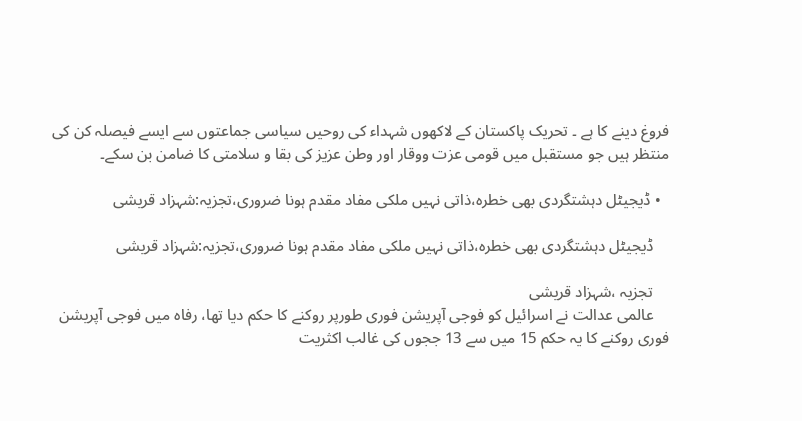فروغ دینے کا ہے ۔ تحریک پاکستان کے لاکھوں شہداء کی روحیں سیاسی جماعتوں سے ایسے فیصلہ کن کی منتظر ہیں جو مستقبل میں قومی عزت ووقار اور وطن عزیز کی بقا و سلامتی کا ضامن بن سکے۔

  • ڈیجیٹل دہشتگردی بھی خطرہ،ذاتی نہیں ملکی مفاد مقدم ہونا ضروری،تجزیہ:شہزاد قریشی

    ڈیجیٹل دہشتگردی بھی خطرہ،ذاتی نہیں ملکی مفاد مقدم ہونا ضروری،تجزیہ:شہزاد قریشی

    تجزیہ ،شہزاد قریشی
    عالمی عدالت نے اسرائیل کو فوجی آپریشن فوری طورپر روکنے کا حکم دیا تھا، رفاہ میں فوجی آپریشن فوری روکنے کا یہ حکم 15 میں سے 13 ججوں کی غالب اکثریت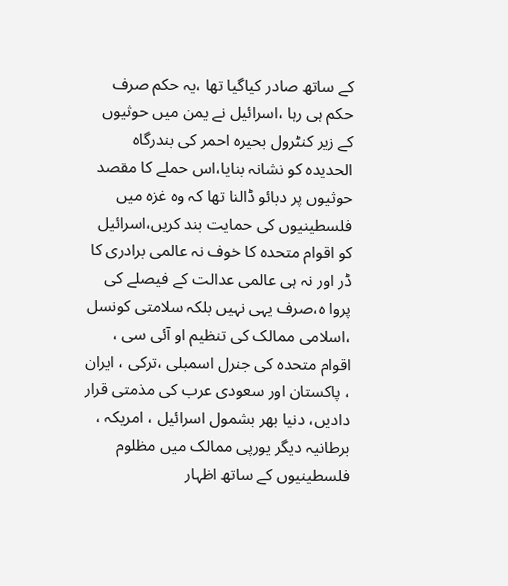کے ساتھ صادر کیاگیا تھا ،یہ حکم صرف حکم ہی رہا ،اسرائیل نے یمن میں حوثیوں کے زیر کنٹرول بحیرہ احمر کی بندرگاہ الحدیدہ کو نشانہ بنایا،اس حملے کا مقصد حوثیوں پر دبائو ڈالنا تھا کہ وہ غزہ میں فلسطینیوں کی حمایت بند کریں،اسرائیل کو اقوام متحدہ کا خوف نہ عالمی برادری کا ڈر اور نہ ہی عالمی عدالت کے فیصلے کی پروا ہ،صرف یہی نہیں بلکہ سلامتی کونسل ،اسلامی ممالک کی تنظیم او آئی سی ، اقوام متحدہ کی جنرل اسمبلی ،ترکی ، ایران ، پاکستان اور سعودی عرب کی مذمتی قرار دادیں، دنیا بھر بشمول اسرائیل ، امریکہ ، برطانیہ دیگر یورپی ممالک میں مظلوم فلسطینیوں کے ساتھ اظہار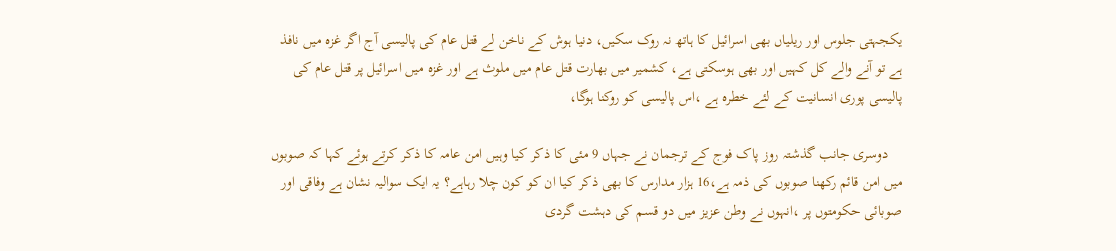یکجہتی جلوس اور ریلیاں بھی اسرائیل کا ہاتھ نہ روک سکیں، دنیا ہوش کے ناخن لے قتل عام کی پالیسی آج اگر غزہ میں نافذ ہے تو آنے والے کل کہیں اور بھی ہوسکتی ہے، کشمیر میں بھارت قتل عام میں ملوث ہے اور غزہ میں اسرائیل پر قتل عام کی پالیسی پوری انسانیت کے لئے خطرہ ہے ،اس پالیسی کو روکنا ہوگا،

    دوسری جانب گذشتہ روز پاک فوج کے ترجمان نے جہاں 9 مئی کا ذکر کیا وہیں امن عامہ کا ذکر کرتے ہوئے کہا کہ صوبوں میں امن قائم رکھنا صوبوں کی ذمہ ہے،16 ہزار مدارس کا بھی ذکر کیا ان کو کون چلا رہاہے؟ یہ ایک سوالیہ نشان ہے وفاقی اور صوبائی حکومتوں پر ،انہوں نے وطن عزیز میں دو قسم کی دہشت گردی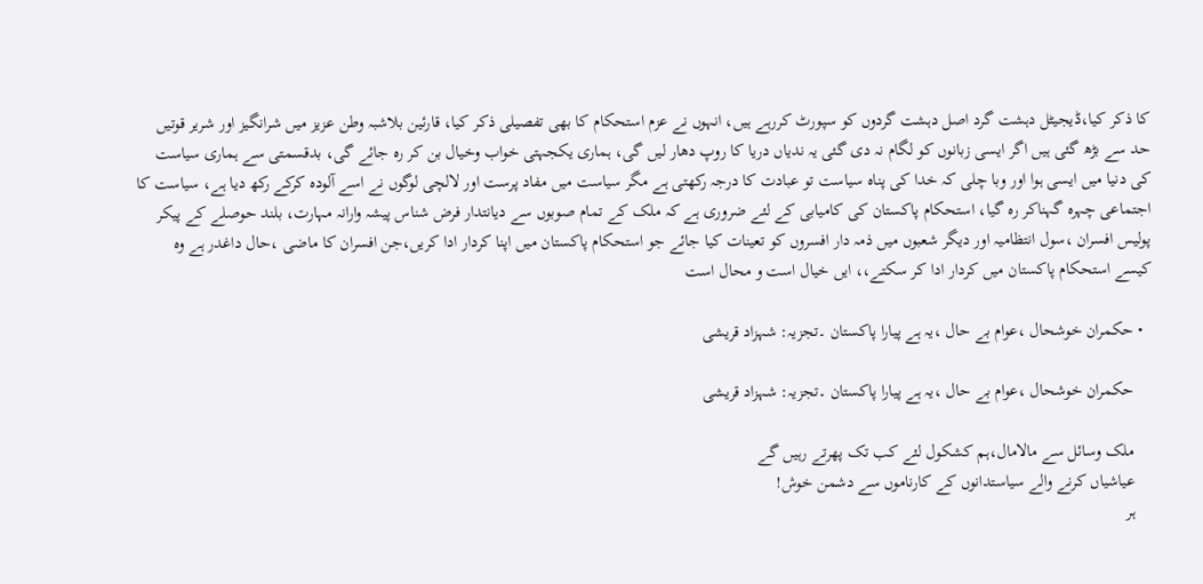کا ذکر کیا،ڈیجیٹل دہشت گرد اصل دہشت گردوں کو سپورٹ کررہے ہیں، انہوں نے عزم استحکام کا بھی تفصیلی ذکر کیا، قارئین بلاشبہ وطن عزیز میں شرانگیز اور شریر قوتیں حد سے بڑھ گئی ہیں اگر ایسی زبانوں کو لگام نہ دی گئی یہ ندیاں دریا کا روپ دھار لیں گی، ہماری یکجہتی خواب وخیال بن کر رہ جائے گی، بدقسمتی سے ہماری سیاست کی دنیا میں ایسی ہوا اور وبا چلی کہ خدا کی پناہ سیاست تو عبادت کا درجہ رکھتی ہے مگر سیاست میں مفاد پرست اور لالچی لوگوں نے اسے آلودہ کرکے رکھ دیا ہے، سیاست کا اجتماعی چہرہ گہناکر رہ گیا، استحکام پاکستان کی کامیابی کے لئے ضروری ہے کہ ملک کے تمام صوبوں سے دیانتدار فرض شناس پیشہ وارانہ مہارت، بلند حوصلے کے پیکر پولیس افسران ،سول انتظامیہ اور دیگر شعبوں میں ذمہ دار افسروں کو تعینات کیا جائے جو استحکام پاکستان میں اپنا کردار ادا کریں،جن افسران کا ماضی ،حال داغدر ہے وہ کیسے استحکام پاکستان میں کردار ادا کر سکتے،، ایں خیال است و محال است

  • حکمران خوشحال ،عوام بے حال ،یہ ہے پیارا پاکستان ۔تجزیہ: شہزاد قریشی

    حکمران خوشحال ،عوام بے حال ،یہ ہے پیارا پاکستان ۔تجزیہ: شہزاد قریشی

    ملک وسائل سے مالامال،ہم کشکول لئے کب تک پھرتے رہیں گے
    عیاشیاں کرنے والے سیاستدانوں کے کارناموں سے دشمن خوش!
    ہر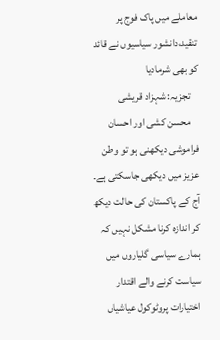معاملے میں پاک فوج پر تنقید،دانشور سیاسیوں نے قائد کو بھی شرمادیا
    تجزیہ: شہزاد قریشی
    محسن کشی اور احسان فراموشی دیکھنی ہو تو وطن عزیز میں دیکھی جاسکتی ہے۔ آج کے پاکستان کی حالت دیکھ کر اندازہ کرنا مشکل نہیں کہ ہمارے سیاسی گلیاروں میں سیاست کرنے والے اقتدار اختیارات پروٹوکول عیاشیاں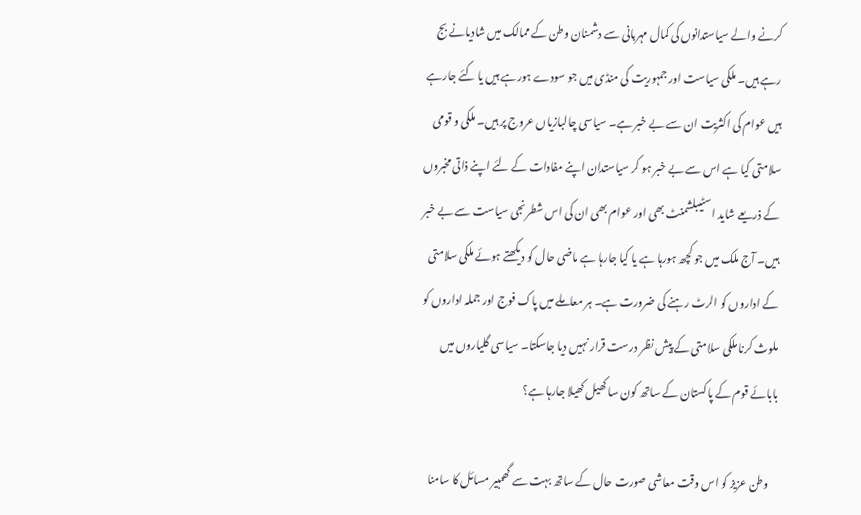کرنے والے سیاستدانوں کی کمال مہربانی سے دشمنان وطن کے ممالک میں شادیانے بج رہے ہیں۔ ملکی سیاست اور جمہوریت کی منڈی میں جو سودے ہورہے ہیں یا کئے جارہے ہیں عوام کی اکثریت ان سے بے خبر ہے۔ سیاسی چالبازیاں عروج پر ہیں۔ ملکی و قومی سلامتی کیا ہے اس سے بے خبر ہو کر سیاستدان اپنے مفادات کے لئے اپنے ذاتی مخبروں کے ذریعے شاید اسٹیبلشمنٹ بھی اور عوام بھی ان کی اس شطرنجی سیاست سے بے خبر ہیں۔ آج ملک میں جو کچھ ہورہا ہے یا کیا جارہا ہے ماضی حال کو دیکھتے ہوئے ملکی سلامتی کے اداروں کو الرٹ رہنے کی ضرورت ہے۔ ہر معاملے میں پاک فوج اور جملہ اداروں کو ملوث کرنا ملکی سلامتی کے پیش نظر درست قرار نہیں دیا جاسکتا۔ سیاسی گلیاروں میں بابائے قوم کے پاکستان کے ساتھ کون سا کھیل کھیلا جارہا ہے؟

    وطن عزیز کو اس وقت معاشی صورت حال کے ساتھ بہت سے گھمبیر مسائل کا سامنا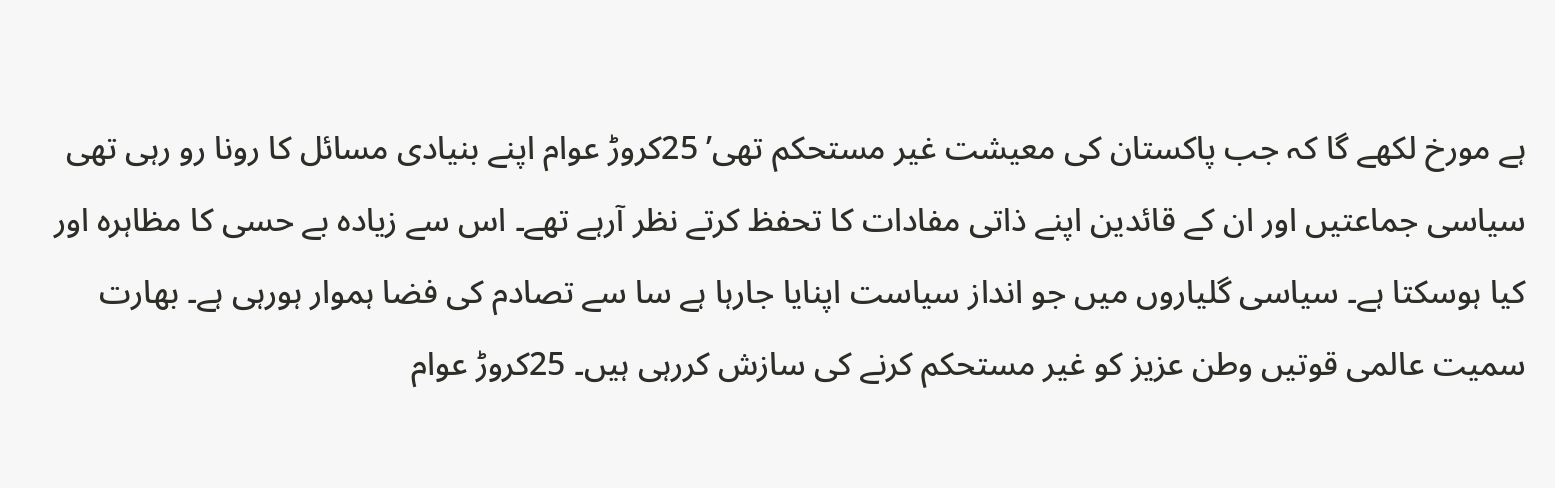ہے مورخ لکھے گا کہ جب پاکستان کی معیشت غیر مستحکم تھی’ 25کروڑ عوام اپنے بنیادی مسائل کا رونا رو رہی تھی سیاسی جماعتیں اور ان کے قائدین اپنے ذاتی مفادات کا تحفظ کرتے نظر آرہے تھے۔ اس سے زیادہ بے حسی کا مظاہرہ اور کیا ہوسکتا ہے۔ سیاسی گلیاروں میں جو انداز سیاست اپنایا جارہا ہے سا سے تصادم کی فضا ہموار ہورہی ہے۔ بھارت سمیت عالمی قوتیں وطن عزیز کو غیر مستحکم کرنے کی سازش کررہی ہیں۔ 25کروڑ عوام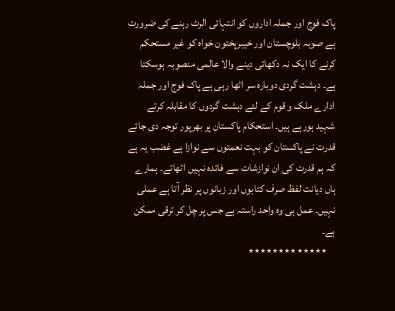پاک فوج اور جملہ اداروں کو انتہائی الرٹ رہنے کی ضرورت ہے صوبہ بلوچستان اور خیبرپختون خواہ کو غیر مستحکم کرنے کا ایک نہ دکھائی دینے والا عالمی منصوبہ ہوسکتا ہے۔ دہشت گردی دوبارہ سر اٹھا رہی ہے پاک فوج اور جملہ ادارے ملک و قوم کے لئے دہشت گردوں کا مقابلہ کرتے شہید ہورہے ہیں۔ استحکام پاکستان پر بھرپور توجہ دی جائے قدرت نے پاکستان کو بہت نعمتوں سے نوازا ہے غضب یہ ہے کہ ہم قدرت کی ان نوازشات سے فائدہ نہیں اٹھاتے۔ ہمارے ہاں دیانت لفظ صرف کتابوں اور زبانوں پر نظر آتا ہے عملی نہیں۔ عمل ہی وہ واحد راستہ ہے جس پر چل کر ترقی ممکن ہے۔
    ٭٭٭٭٭٭٭٭٭٭٭٭٭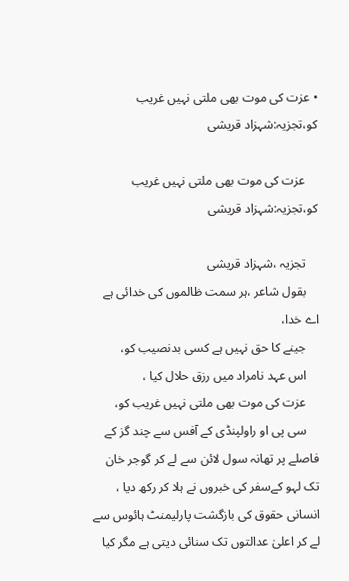• عزت کی موت بھی ملتی نہیں غریب کو،تجزیہ:شہزاد قریشی

    عزت کی موت بھی ملتی نہیں غریب کو،تجزیہ:شہزاد قریشی

    تجزیہ ،شہزاد قریشی
    بقول شاعر ،ہر سمت ظالموں کی خدائی ہے اے خدا،
    جینے کا حق نہیں ہے کسی بدنصیب کو،
    اس عہد نامراد میں رزق حلال کیا ،
    عزت کی موت بھی ملتی نہیں غریب کو،
    سی پی او راولپنڈی کے آفس سے چند گز کے فاصلے پر تھانہ سول لائن سے لے کر گوجر خان تک لہو کےسفر کی خبروں نے ہلا کر رکھ دیا ، انسانی حقوق کی بازگشت پارلیمنٹ ہائوس سے لے کر اعلیٰ عدالتوں تک سنائی دیتی ہے مگر کیا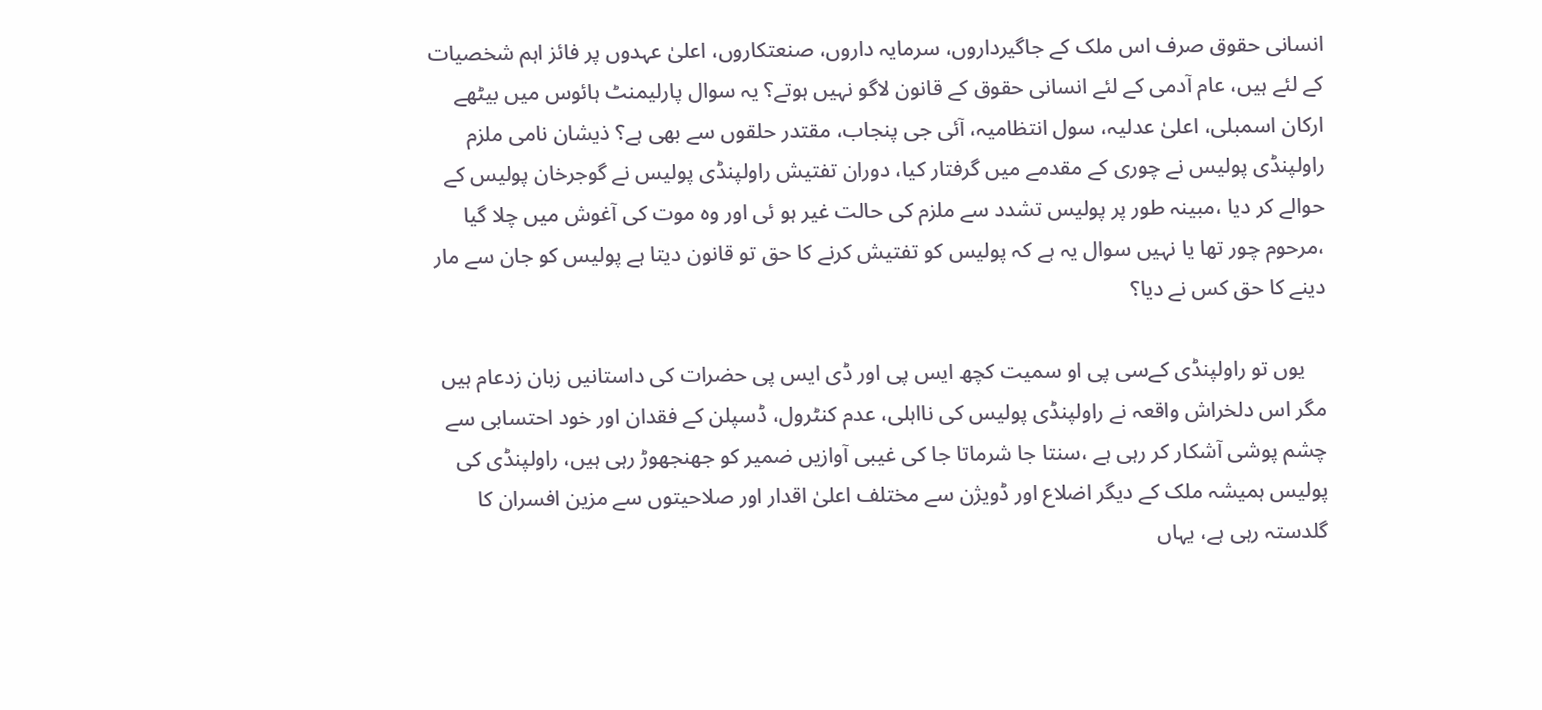انسانی حقوق صرف اس ملک کے جاگیرداروں، سرمایہ داروں، صنعتکاروں، اعلیٰ عہدوں پر فائز اہم شخصیات کے لئے ہیں، عام آدمی کے لئے انسانی حقوق کے قانون لاگو نہیں ہوتے؟ یہ سوال پارلیمنٹ ہائوس میں بیٹھے ارکان اسمبلی، اعلیٰ عدلیہ، سول انتظامیہ، آئی جی پنجاب، مقتدر حلقوں سے بھی ہے؟ ذیشان نامی ملزم راولپنڈی پولیس نے چوری کے مقدمے میں گرفتار کیا، دوران تفتیش راولپنڈی پولیس نے گوجرخان پولیس کے حوالے کر دیا ،مبینہ طور پر پولیس تشدد سے ملزم کی حالت غیر ہو ئی اور وہ موت کی آغوش میں چلا گیا ،مرحوم چور تھا یا نہیں سوال یہ ہے کہ پولیس کو تفتیش کرنے کا حق تو قانون دیتا ہے پولیس کو جان سے مار دینے کا حق کس نے دیا؟

    یوں تو راولپنڈی کےسی پی او سمیت کچھ ایس پی اور ڈی ایس پی حضرات کی داستانیں زبان زدعام ہیں مگر اس دلخراش واقعہ نے راولپنڈی پولیس کی نااہلی، عدم کنٹرول، ڈسپلن کے فقدان اور خود احتسابی سے چشم پوشی آشکار کر رہی ہے ،سنتا جا شرماتا جا کی غیبی آوازیں ضمیر کو جھنجھوڑ رہی ہیں، راولپنڈی کی پولیس ہمیشہ ملک کے دیگر اضلاع اور ڈویژن سے مختلف اعلیٰ اقدار اور صلاحیتوں سے مزین افسران کا گلدستہ رہی ہے، یہاں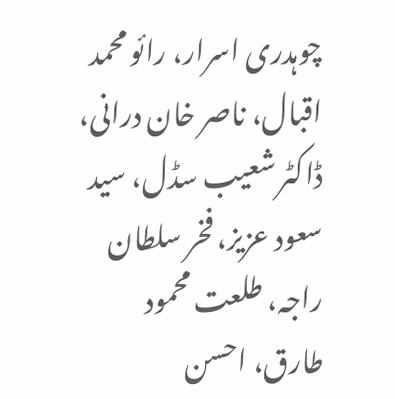چوہدری اسرار، رائو محمد اقبال، ناصر خان درانی، ڈاکٹر شعیب سڈل، سید سعود عزیز، فخر سلطان راجہ، طلعت محمود طارق، احسن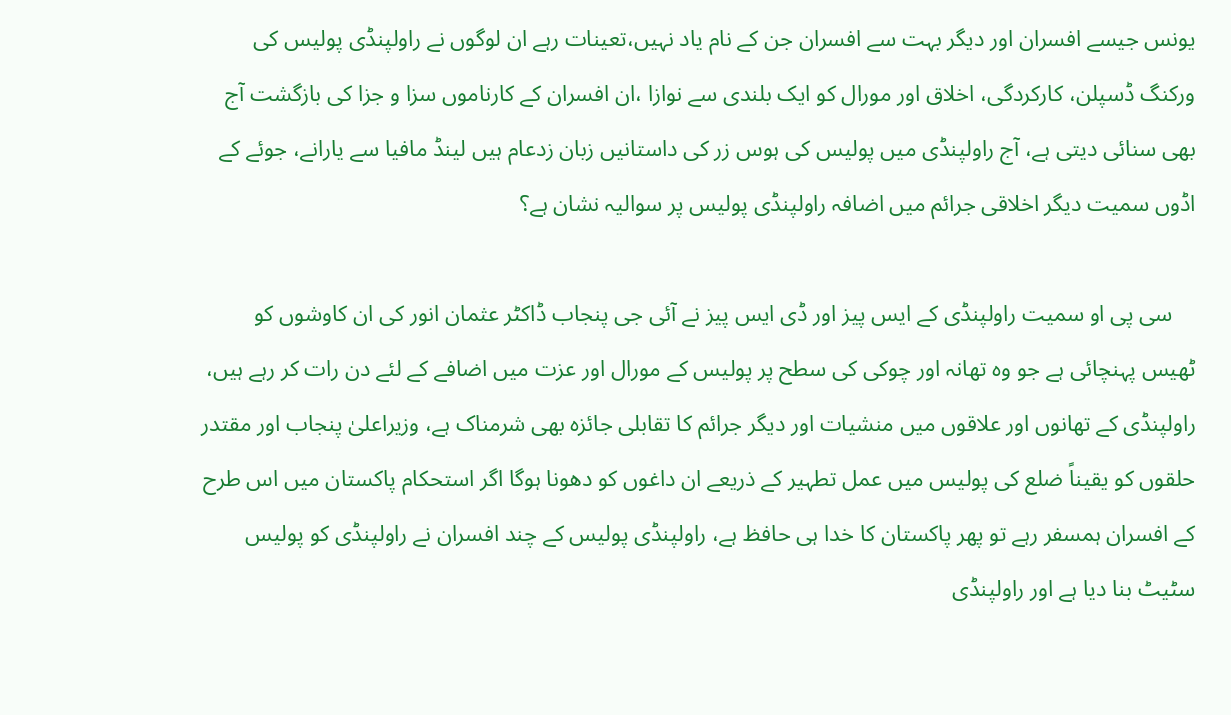یونس جیسے افسران اور دیگر بہت سے افسران جن کے نام یاد نہیں،تعینات رہے ان لوگوں نے راولپنڈی پولیس کی ورکنگ ڈسپلن، کارکردگی، اخلاق اور مورال کو ایک بلندی سے نوازا ،ان افسران کے کارناموں سزا و جزا کی بازگشت آج بھی سنائی دیتی ہے، آج راولپنڈی میں پولیس کی ہوس زر کی داستانیں زبان زدعام ہیں لینڈ مافیا سے یارانے، جوئے کے اڈوں سمیت دیگر اخلاقی جرائم میں اضافہ راولپنڈی پولیس پر سوالیہ نشان ہے؟

    سی پی او سمیت راولپنڈی کے ایس پیز اور ڈی ایس پیز نے آئی جی پنجاب ڈاکٹر عثمان انور کی ان کاوشوں کو ٹھیس پہنچائی ہے جو وہ تھانہ اور چوکی کی سطح پر پولیس کے مورال اور عزت میں اضافے کے لئے دن رات کر رہے ہیں، راولپنڈی کے تھانوں اور علاقوں میں منشیات اور دیگر جرائم کا تقابلی جائزہ بھی شرمناک ہے، وزیراعلیٰ پنجاب اور مقتدر حلقوں کو یقیناً ضلع کی پولیس میں عمل تطہیر کے ذریعے ان داغوں کو دھونا ہوگا اگر استحکام پاکستان میں اس طرح کے افسران ہمسفر رہے تو پھر پاکستان کا خدا ہی حافظ ہے، راولپنڈی پولیس کے چند افسران نے راولپنڈی کو پولیس سٹیٹ بنا دیا ہے اور راولپنڈی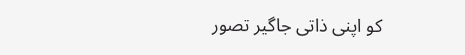کو اپنی ذاتی جاگیر تصور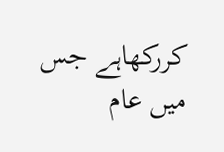کررکھاہے جس میں عام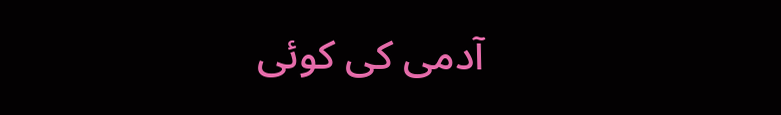آدمی کی کوئی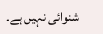شنوائی نہیں ہے۔